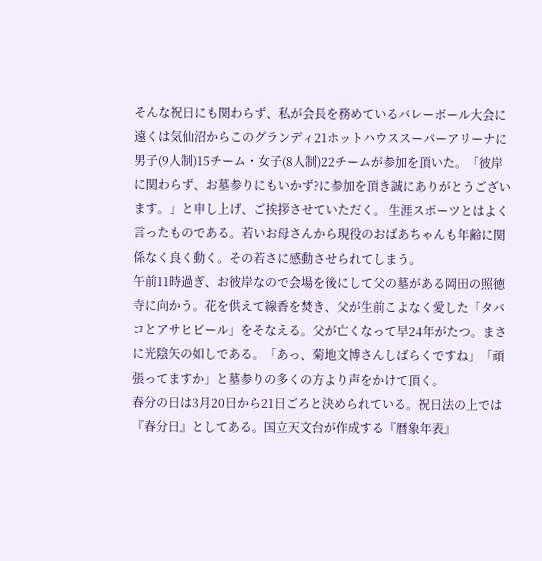そんな祝日にも関わらず、私が会長を務めているバレーボール大会に遠くは気仙沼からこのグランディ21ホットハウススーパーアリーナに男子(9人制)15チーム・女子(8人制)22チームが参加を頂いた。「彼岸に関わらず、お墓参りにもいかず?に参加を頂き誠にありがとうございます。」と申し上げ、ご挨拶させていただく。 生涯スポーツとはよく言ったものである。若いお母さんから現役のおばあちゃんも年齢に関係なく良く動く。その若さに感動させられてしまう。
午前11時過ぎ、お彼岸なので会場を後にして父の墓がある岡田の照徳寺に向かう。花を供えて線香を焚き、父が生前こよなく愛した「タバコとアサヒビール」をそなえる。父が亡くなって早24年がたつ。まさに光陰矢の如しである。「あっ、菊地文博さんしばらくですね」「頑張ってますか」と墓参りの多くの方より声をかけて頂く。
春分の日は3月20日から21日ごろと決められている。祝日法の上では『春分日』としてある。国立天文台が作成する『暦象年表』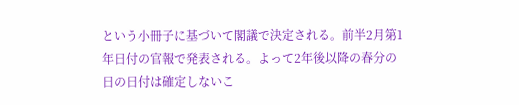という小冊子に基づいて閣議で決定される。前半2月第1年日付の官報で発表される。よって2年後以降の春分の日の日付は確定しないこ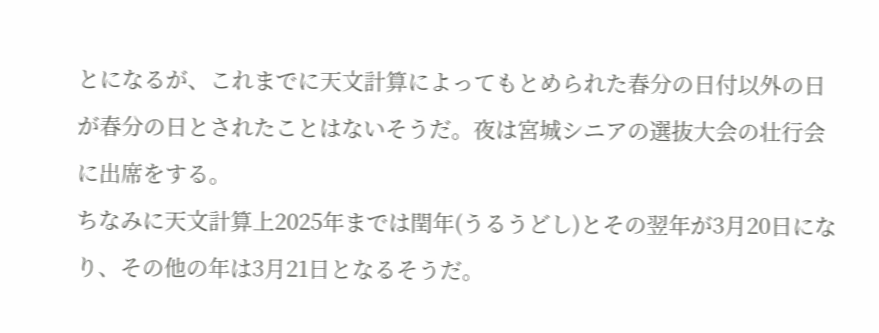とになるが、これまでに天文計算によってもとめられた春分の日付以外の日が春分の日とされたことはないそうだ。夜は宮城シニアの選抜大会の壮行会に出席をする。
ちなみに天文計算上2025年までは閏年(うるうどし)とその翌年が3月20日になり、その他の年は3月21日となるそうだ。